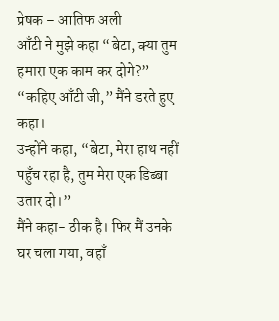प्रेषक – आतिफ अली
आँटी ने मुझे कहा “बेटा, क्या तुम हमारा एक काम कर दोगे?”
“कहिए आँटी जी,” मैंने डरते हुए कहा।
उन्होंने कहा, “बेटा, मेरा हाथ नहीं पहुँच रहा है, तुम मेरा एक डिब्बा उतार दो।”
मैंने कहा- ठीक है। फिर मैं उनके घर चला गया, वहाँ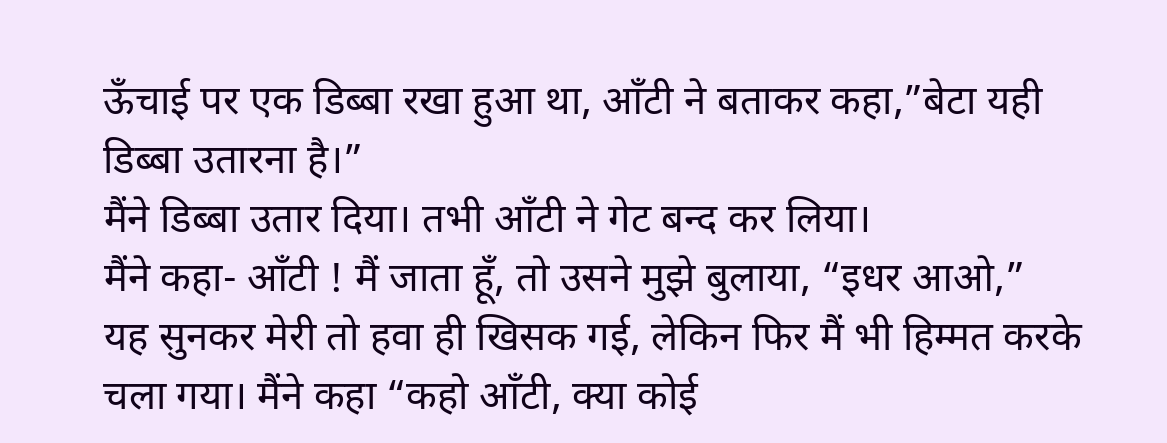ऊँचाई पर एक डिब्बा रखा हुआ था, आँटी ने बताकर कहा,”बेटा यही डिब्बा उतारना है।”
मैंने डिब्बा उतार दिया। तभी आँटी ने गेट बन्द कर लिया।
मैंने कहा- आँटी ! मैं जाता हूँ, तो उसने मुझे बुलाया, “इधर आओ,”
यह सुनकर मेरी तो हवा ही खिसक गई, लेकिन फिर मैं भी हिम्मत करके चला गया। मैंने कहा “कहो आँटी, क्या कोई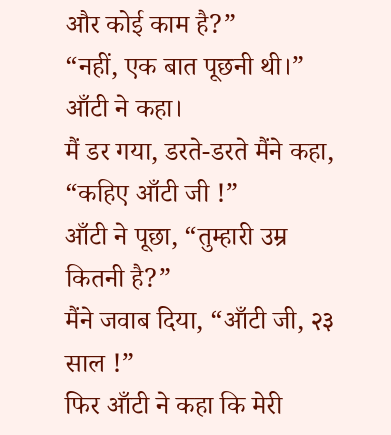और कोई काम है?”
“नहीं, एक बात पूछनी थी।” आँटी ने कहा।
मैं डर गया, डरते-डरते मैंने कहा, “कहिए आँटी जी !”
आँटी ने पूछा, “तुम्हारी उम्र कितनी है?”
मैंने जवाब दिया, “आँटी जी, २३ साल !”
फिर आँटी ने कहा कि मेरी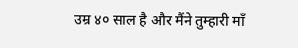उम्र ४० साल है और मैंने तुम्हारी माँ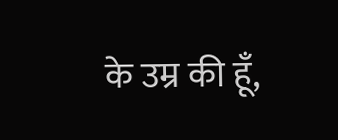के उम्र की हूँ,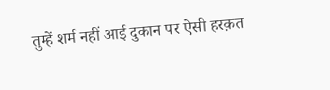तुम्हें शर्म नहीं आई दुकान पर ऐसी हरक़त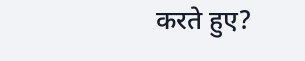करते हुए?